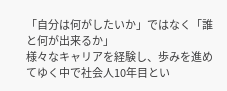「自分は何がしたいか」ではなく「誰と何が出来るか」
様々なキャリアを経験し、歩みを進めてゆく中で社会人10年目とい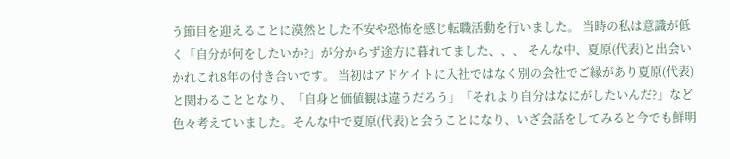う節目を迎えることに漠然とした不安や恐怖を感じ転職活動を行いました。 当時の私は意識が低く「自分が何をしたいか?」が分からず途方に暮れてました、、、 そんな中、夏原(代表)と出会いかれこれ8年の付き合いです。 当初はアドケイトに入社ではなく別の会社でご縁があり夏原(代表)と関わることとなり、「自身と価値観は違うだろう」「それより自分はなにがしたいんだ?」など色々考えていました。そんな中で夏原(代表)と会うことになり、いざ会話をしてみると今でも鮮明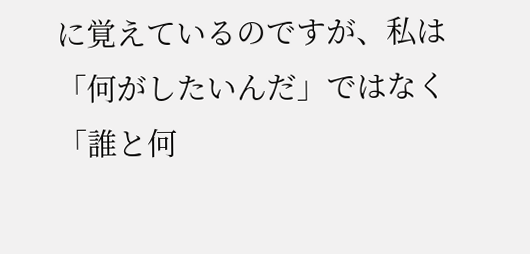に覚えているのですが、私は「何がしたいんだ」ではなく「誰と何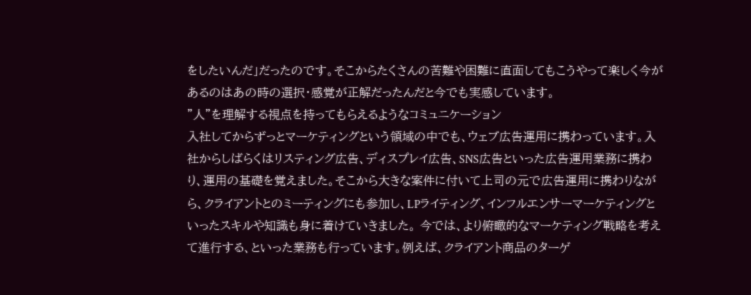をしたいんだ」だったのです。そこからたくさんの苦難や困難に直面してもこうやって楽しく今があるのはあの時の選択・感覚が正解だったんだと今でも実感しています。
"人"を理解する視点を持ってもらえるようなコミュニケーション
入社してからずっとマーケティングという領域の中でも、ウェブ広告運用に携わっています。入社からしばらくはリスティング広告、ディスプレイ広告、SNS広告といった広告運用業務に携わり、運用の基礎を覚えました。そこから大きな案件に付いて上司の元で広告運用に携わりながら、クライアントとのミーティングにも参加し、LPライティング、インフルエンサーマーケティングといったスキルや知識も身に着けていきました。 今では、より俯瞰的なマーケティング戦略を考えて進行する、といった業務も行っています。例えば、クライアント商品のターゲ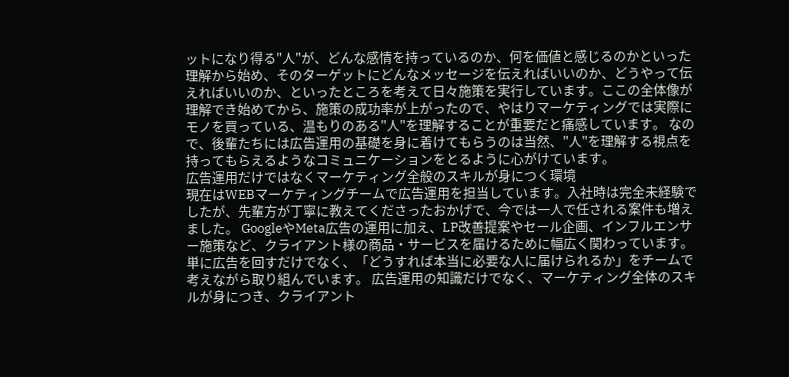ットになり得る"人"が、どんな感情を持っているのか、何を価値と感じるのかといった理解から始め、そのターゲットにどんなメッセージを伝えればいいのか、どうやって伝えればいいのか、といったところを考えて日々施策を実行しています。ここの全体像が理解でき始めてから、施策の成功率が上がったので、やはりマーケティングでは実際にモノを買っている、温もりのある"人"を理解することが重要だと痛感しています。 なので、後輩たちには広告運用の基礎を身に着けてもらうのは当然、"人"を理解する視点を持ってもらえるようなコミュニケーションをとるように心がけています。
広告運用だけではなくマーケティング全般のスキルが身につく環境
現在はWEBマーケティングチームで広告運用を担当しています。入社時は完全未経験でしたが、先輩方が丁寧に教えてくださったおかげで、今では一人で任される案件も増えました。 GoogleやMeta広告の運用に加え、LP改善提案やセール企画、インフルエンサー施策など、クライアント様の商品・サービスを届けるために幅広く関わっています。単に広告を回すだけでなく、「どうすれば本当に必要な人に届けられるか」をチームで考えながら取り組んでいます。 広告運用の知識だけでなく、マーケティング全体のスキルが身につき、クライアント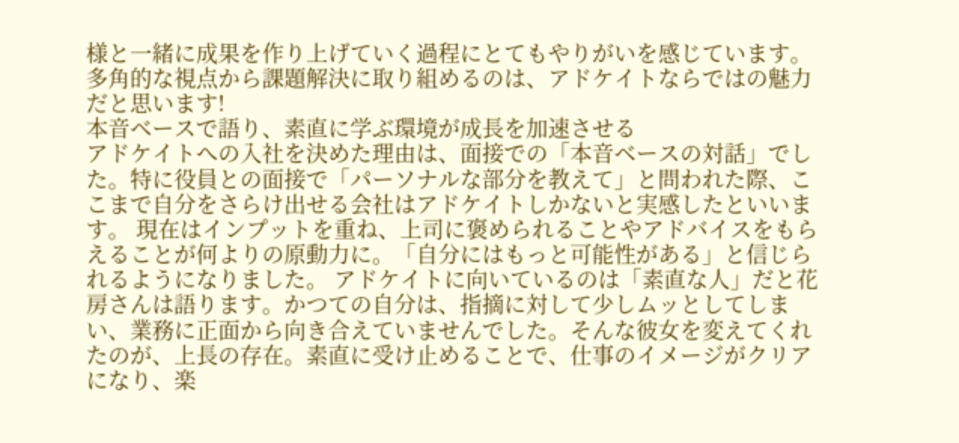様と一緒に成果を作り上げていく過程にとてもやりがいを感じています。多角的な視点から課題解決に取り組めるのは、アドケイトならではの魅力だと思います!
本音ベースで語り、素直に学ぶ環境が成長を加速させる
アドケイトへの入社を決めた理由は、面接での「本音ベースの対話」でした。特に役員との面接で「パーソナルな部分を教えて」と問われた際、ここまで自分をさらけ出せる会社はアドケイトしかないと実感したといいます。 現在はインプットを重ね、上司に褒められることやアドバイスをもらえることが何よりの原動力に。「自分にはもっと可能性がある」と信じられるようになりました。 アドケイトに向いているのは「素直な人」だと花房さんは語ります。かつての自分は、指摘に対して少しムッとしてしまい、業務に正面から向き合えていませんでした。そんな彼女を変えてくれたのが、上長の存在。素直に受け止めることで、仕事のイメージがクリアになり、楽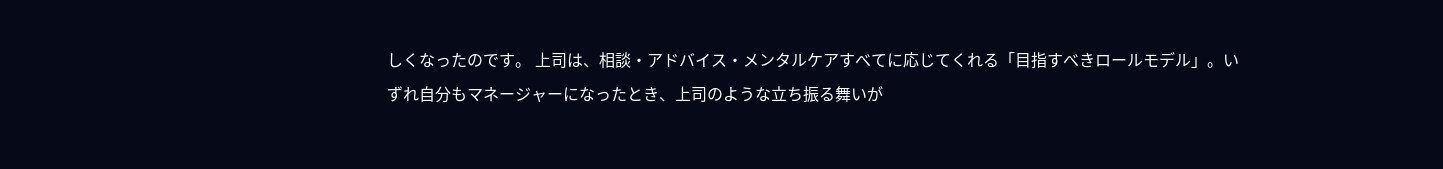しくなったのです。 上司は、相談・アドバイス・メンタルケアすべてに応じてくれる「目指すべきロールモデル」。いずれ自分もマネージャーになったとき、上司のような立ち振る舞いが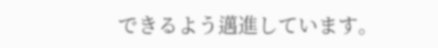できるよう邁進しています。